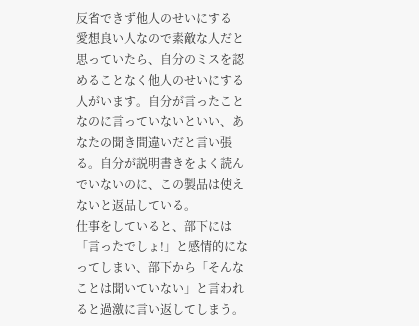反省できず他人のせいにする
愛想良い人なので素敵な人だと思っていたら、自分のミスを認めることなく他人のせいにする人がいます。自分が言ったことなのに言っていないといい、あなたの聞き間違いだと言い張る。自分が説明書きをよく読んでいないのに、この製品は使えないと返品している。
仕事をしていると、部下には「言ったでしょ!」と感情的になってしまい、部下から「そんなことは聞いていない」と言われると過激に言い返してしまう。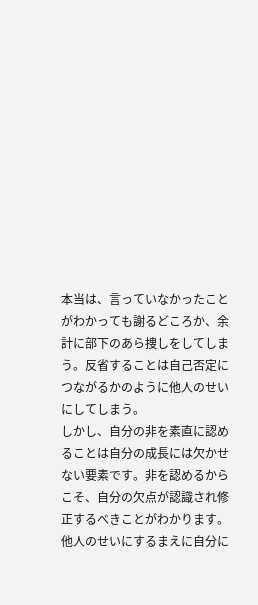本当は、言っていなかったことがわかっても謝るどころか、余計に部下のあら捜しをしてしまう。反省することは自己否定につながるかのように他人のせいにしてしまう。
しかし、自分の非を素直に認めることは自分の成長には欠かせない要素です。非を認めるからこそ、自分の欠点が認識され修正するべきことがわかります。他人のせいにするまえに自分に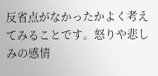反省点がなかったかよく考えてみることです。怒りや悲しみの感情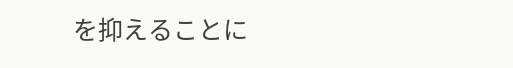を抑えることに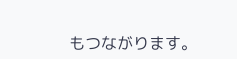もつながります。